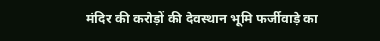मंदिर की करोड़ों की देवस्थान भूमि फर्जीवाड़े का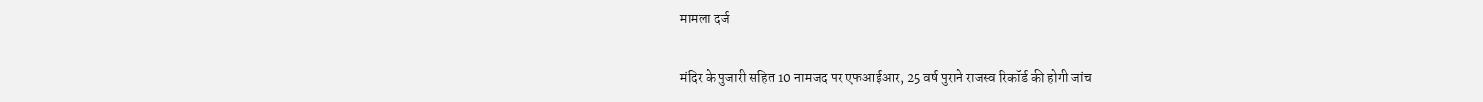मामला दर्ज

मंदिर के पुजारी सहित 10 नामजद पर एफआईआर, 25 वर्ष पुराने राजस्व रिकॉर्ड की होगी जांच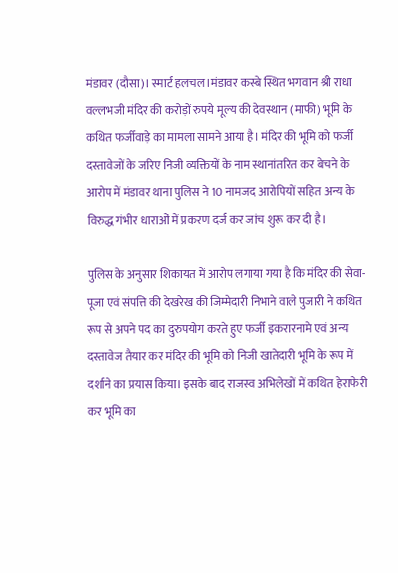मंडावर (दौसा)। स्मार्ट हलचल।मंडावर कस्बे स्थित भगवान श्री राधा वल्लभजी मंदिर की करोड़ों रुपये मूल्य की देवस्थान (माफी) भूमि के कथित फर्जीवाड़े का मामला सामने आया है। मंदिर की भूमि को फर्जी दस्तावेजों के जरिए निजी व्यक्तियों के नाम स्थानांतरित कर बेचने के आरोप में मंडावर थाना पुलिस ने 10 नामजद आरोपियों सहित अन्य के विरुद्ध गंभीर धाराओं में प्रकरण दर्ज कर जांच शुरू कर दी है।

पुलिस के अनुसार शिकायत में आरोप लगाया गया है कि मंदिर की सेवा-पूजा एवं संपत्ति की देखरेख की जिम्मेदारी निभाने वाले पुजारी ने कथित रूप से अपने पद का दुरुपयोग करते हुए फर्जी इकरारनामे एवं अन्य दस्तावेज तैयार कर मंदिर की भूमि को निजी खातेदारी भूमि के रूप में दर्शाने का प्रयास किया। इसके बाद राजस्व अभिलेखों में कथित हेराफेरी कर भूमि का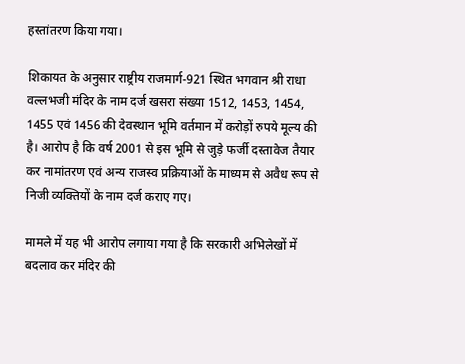हस्तांतरण किया गया।

शिकायत के अनुसार राष्ट्रीय राजमार्ग-921 स्थित भगवान श्री राधा वल्लभजी मंदिर के नाम दर्ज खसरा संख्या 1512, 1453, 1454, 1455 एवं 1456 की देवस्थान भूमि वर्तमान में करोड़ों रुपये मूल्य की है। आरोप है कि वर्ष 2001 से इस भूमि से जुड़े फर्जी दस्तावेज तैयार कर नामांतरण एवं अन्य राजस्व प्रक्रियाओं के माध्यम से अवैध रूप से निजी व्यक्तियों के नाम दर्ज कराए गए।

मामले में यह भी आरोप लगाया गया है कि सरकारी अभिलेखों में बदलाव कर मंदिर की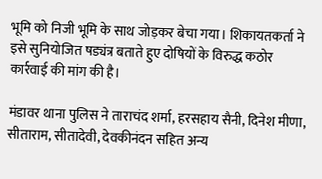भूमि को निजी भूमि के साथ जोड़कर बेचा गया। शिकायतकर्ता ने इसे सुनियोजित षड्यंत्र बताते हुए दोषियों के विरुद्ध कठोर कार्रवाई की मांग की है।

मंडावर थाना पुलिस ने ताराचंद शर्मा, हरसहाय सैनी, दिनेश मीणा, सीताराम, सीतादेवी, देवकीनंदन सहित अन्य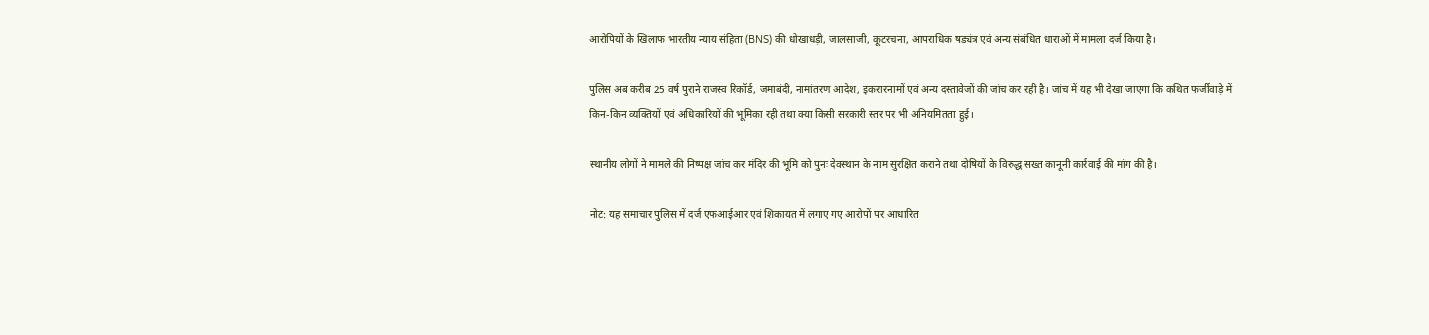आरोपियों के खिलाफ भारतीय न्याय संहिता (BNS) की धोखाधड़ी, जालसाजी, कूटरचना, आपराधिक षड्यंत्र एवं अन्य संबंधित धाराओं में मामला दर्ज किया है।

पुलिस अब करीब 25 वर्ष पुराने राजस्व रिकॉर्ड, जमाबंदी, नामांतरण आदेश, इकरारनामों एवं अन्य दस्तावेजों की जांच कर रही है। जांच में यह भी देखा जाएगा कि कथित फर्जीवाड़े में किन-किन व्यक्तियों एवं अधिकारियों की भूमिका रही तथा क्या किसी सरकारी स्तर पर भी अनियमितता हुई।

स्थानीय लोगों ने मामले की निष्पक्ष जांच कर मंदिर की भूमि को पुनः देवस्थान के नाम सुरक्षित कराने तथा दोषियों के विरुद्ध सख्त कानूनी कार्रवाई की मांग की है।

नोट: यह समाचार पुलिस में दर्ज एफआईआर एवं शिकायत में लगाए गए आरोपों पर आधारित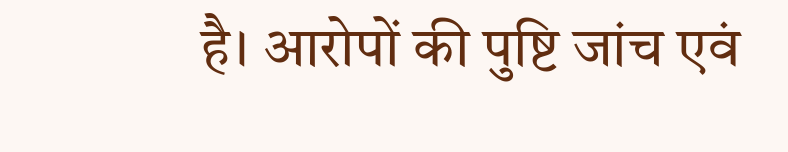है। आरोपों की पुष्टि जांच एवं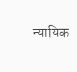न्यायिक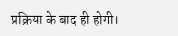प्रक्रिया के बाद ही होगी।